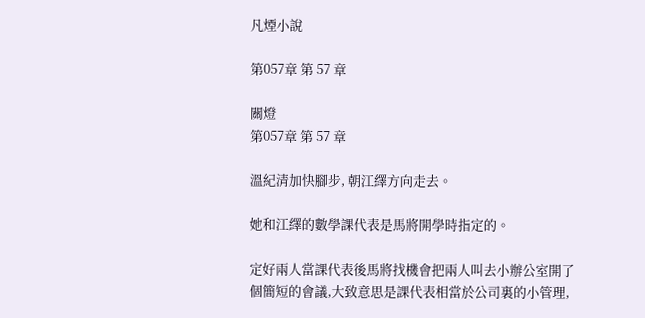凡煙小說

第057章 第 57 章

關燈
第057章 第 57 章

溫紀清加快腳步, 朝江繹方向走去。

她和江繹的數學課代表是馬將開學時指定的。

定好兩人當課代表後馬將找機會把兩人叫去小辦公室開了個簡短的會議,大致意思是課代表相當於公司裏的小管理,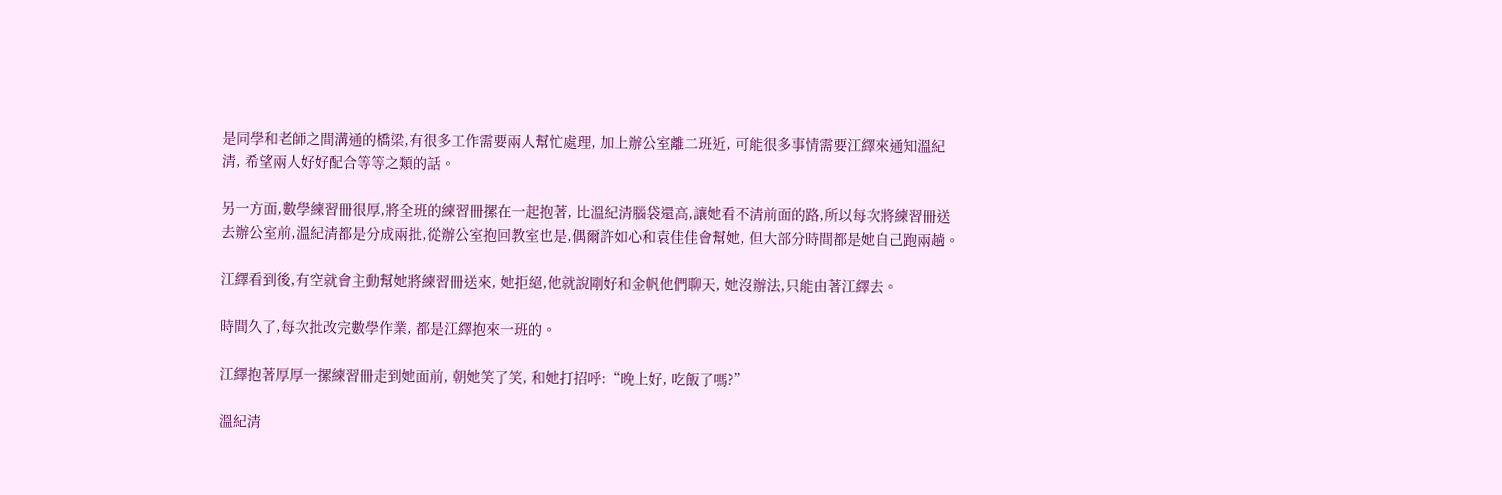是同學和老師之間溝通的橋梁,有很多工作需要兩人幫忙處理, 加上辦公室離二班近, 可能很多事情需要江繹來通知溫紀清, 希望兩人好好配合等等之類的話。

另一方面,數學練習冊很厚,將全班的練習冊摞在一起抱著, 比溫紀清腦袋還高,讓她看不清前面的路,所以每次將練習冊送去辦公室前,溫紀清都是分成兩批,從辦公室抱回教室也是,偶爾許如心和袁佳佳會幫她, 但大部分時間都是她自己跑兩趟。

江繹看到後,有空就會主動幫她將練習冊送來, 她拒絕,他就說剛好和金帆他們聊天, 她沒辦法,只能由著江繹去。

時間久了,每次批改完數學作業, 都是江繹抱來一班的。

江繹抱著厚厚一摞練習冊走到她面前, 朝她笑了笑, 和她打招呼:“晚上好, 吃飯了嗎?”

溫紀清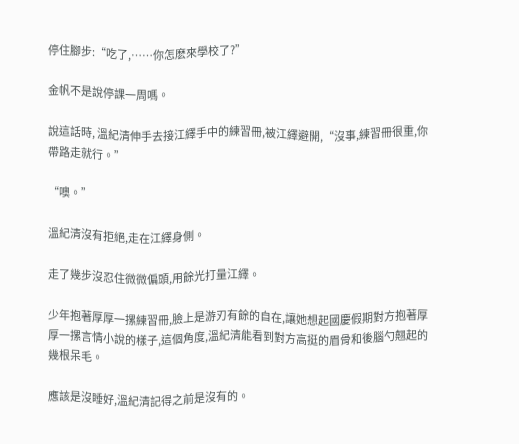停住腳步:“吃了,……你怎麽來學校了?”

金帆不是說停課一周嗎。

說這話時, 溫紀清伸手去接江繹手中的練習冊,被江繹避開,“沒事,練習冊很重,你帶路走就行。”

“噢。”

溫紀清沒有拒絕,走在江繹身側。

走了幾步沒忍住微微偏頭,用餘光打量江繹。

少年抱著厚厚一摞練習冊,臉上是游刃有餘的自在,讓她想起國慶假期對方抱著厚厚一摞言情小說的樣子,這個角度,溫紀清能看到對方高挺的眉骨和後腦勺翹起的幾根呆毛。

應該是沒睡好,溫紀清記得之前是沒有的。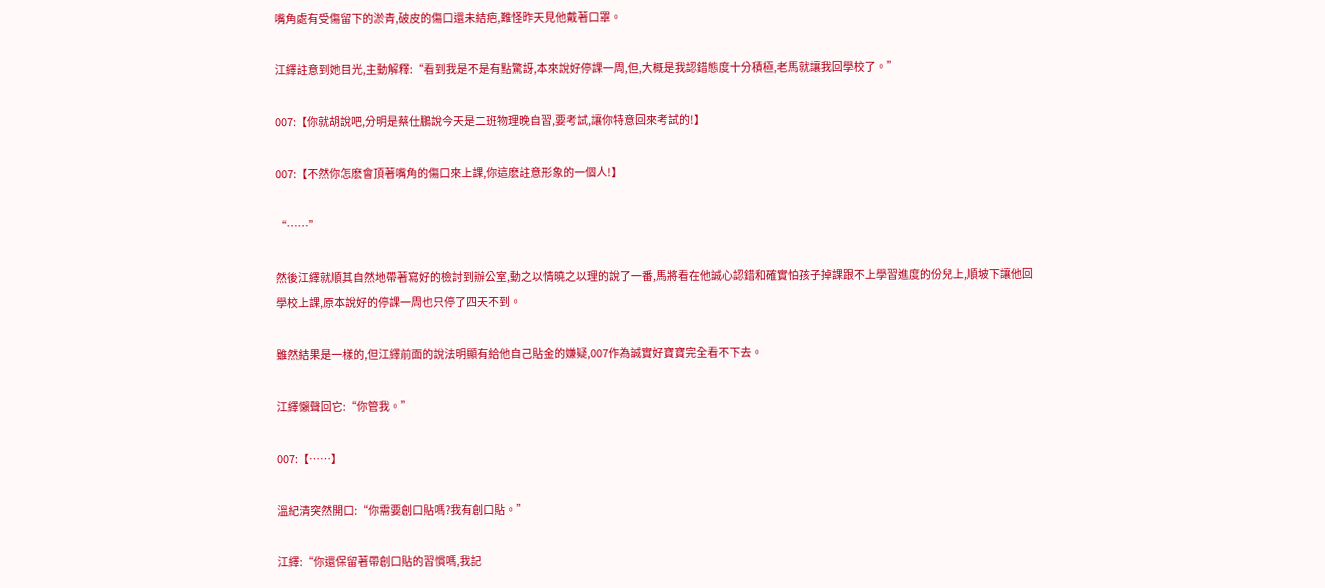嘴角處有受傷留下的淤青,破皮的傷口還未結疤,難怪昨天見他戴著口罩。

江繹註意到她目光,主動解釋:“看到我是不是有點驚訝,本來說好停課一周,但,大概是我認錯態度十分積極,老馬就讓我回學校了。”

007:【你就胡說吧,分明是蔡仕鵬說今天是二班物理晚自習,要考試,讓你特意回來考試的!】

007:【不然你怎麽會頂著嘴角的傷口來上課,你這麽註意形象的一個人!】

“……”

然後江繹就順其自然地帶著寫好的檢討到辦公室,動之以情曉之以理的說了一番,馬將看在他誠心認錯和確實怕孩子掉課跟不上學習進度的份兒上,順坡下讓他回學校上課,原本說好的停課一周也只停了四天不到。

雖然結果是一樣的,但江繹前面的說法明顯有給他自己貼金的嫌疑,007作為誠實好寶寶完全看不下去。

江繹懶聲回它:“你管我。”

007:【……】

溫紀清突然開口:“你需要創口貼嗎?我有創口貼。”

江繹:“你還保留著帶創口貼的習慣嗎,我記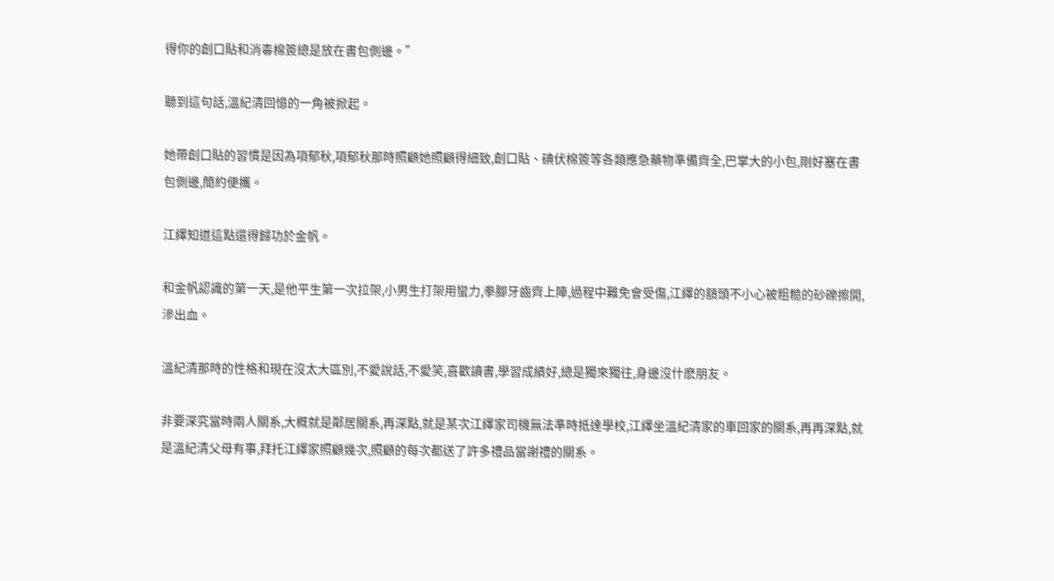得你的創口貼和消毒棉簽總是放在書包側邊。”

聽到這句話,溫紀清回憶的一角被掀起。

她帶創口貼的習慣是因為項郁秋,項郁秋那時照顧她照顧得細致,創口貼、碘伏棉簽等各類應急藥物準備齊全,巴掌大的小包,剛好塞在書包側邊,簡約便攜。

江繹知道這點還得歸功於金帆。

和金帆認識的第一天,是他平生第一次拉架,小男生打架用蠻力,拳腳牙齒齊上陣,過程中難免會受傷,江繹的額頭不小心被粗糙的砂礫擦開,滲出血。

溫紀清那時的性格和現在沒太大區別,不愛說話,不愛笑,喜歡讀書,學習成績好,總是獨來獨往,身邊沒什麽朋友。

非要深究當時兩人關系,大概就是鄰居關系,再深點,就是某次江繹家司機無法準時抵達學校,江繹坐溫紀清家的車回家的關系,再再深點,就是溫紀清父母有事,拜托江繹家照顧幾次,照顧的每次都送了許多禮品當謝禮的關系。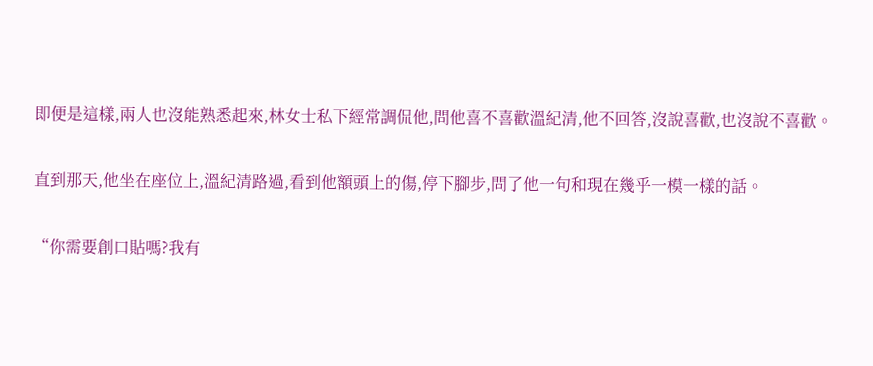即便是這樣,兩人也沒能熟悉起來,林女士私下經常調侃他,問他喜不喜歡溫紀清,他不回答,沒說喜歡,也沒說不喜歡。

直到那天,他坐在座位上,溫紀清路過,看到他額頭上的傷,停下腳步,問了他一句和現在幾乎一模一樣的話。

“你需要創口貼嗎?我有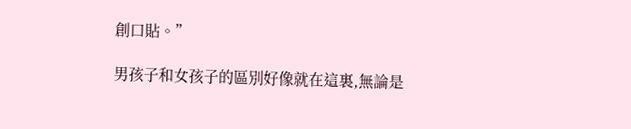創口貼。”

男孩子和女孩子的區別好像就在這裏,無論是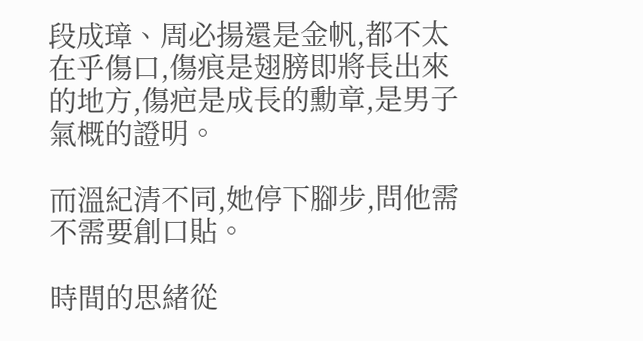段成璋、周必揚還是金帆,都不太在乎傷口,傷痕是翅膀即將長出來的地方,傷疤是成長的勳章,是男子氣概的證明。

而溫紀清不同,她停下腳步,問他需不需要創口貼。

時間的思緒從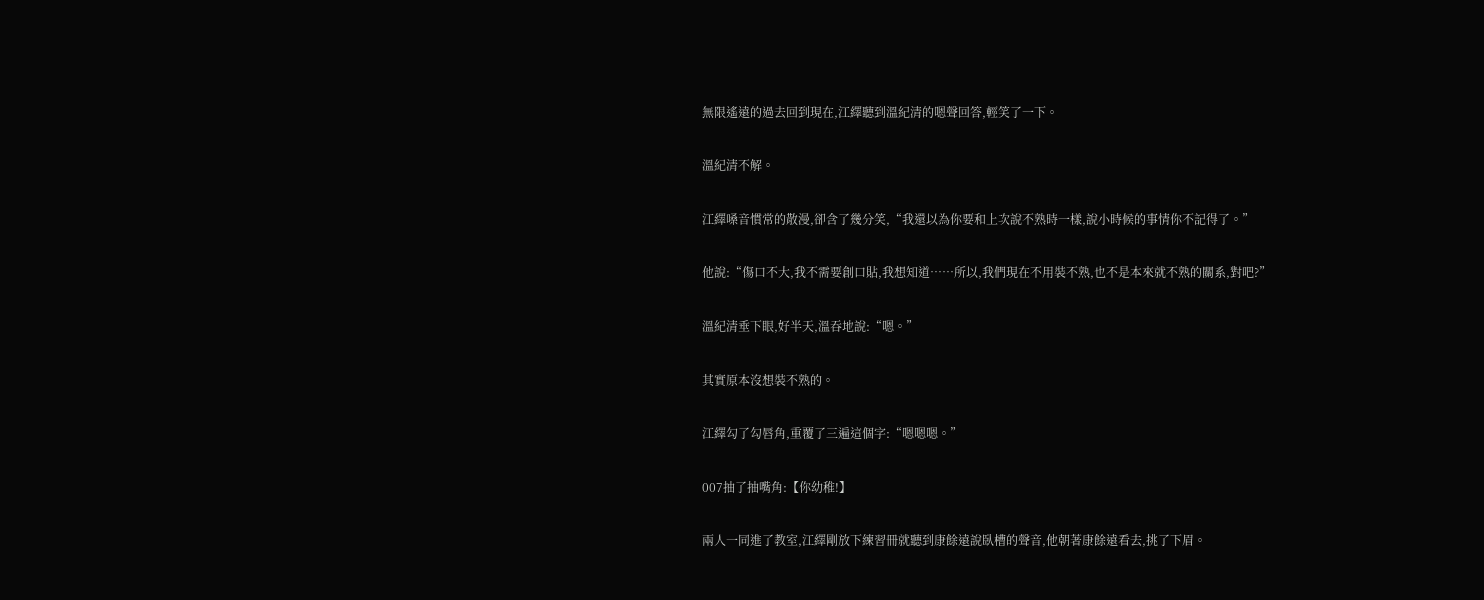無限遙遠的過去回到現在,江繹聽到溫紀清的嗯聲回答,輕笑了一下。

溫紀清不解。

江繹嗓音慣常的散漫,卻含了幾分笑,“我還以為你要和上次說不熟時一樣,說小時候的事情你不記得了。”

他說:“傷口不大,我不需要創口貼,我想知道……所以,我們現在不用裝不熟,也不是本來就不熟的關系,對吧?”

溫紀清垂下眼,好半天,溫吞地說:“嗯。”

其實原本沒想裝不熟的。

江繹勾了勾唇角,重覆了三遍這個字:“嗯嗯嗯。”

007抽了抽嘴角:【你幼稚!】

兩人一同進了教室,江繹剛放下練習冊就聽到康餘遠說臥槽的聲音,他朝著康餘遠看去,挑了下眉。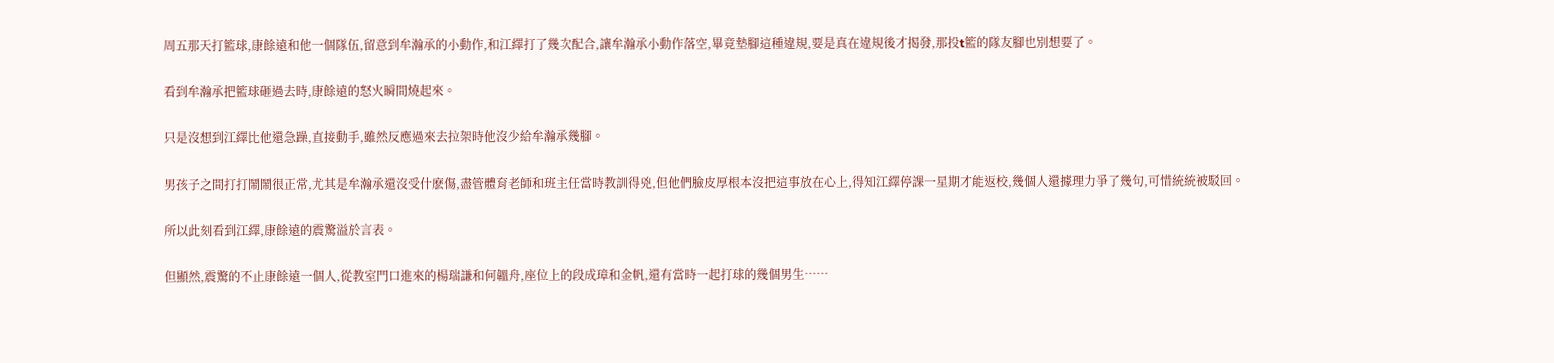周五那天打籃球,康餘遠和他一個隊伍,留意到牟瀚承的小動作,和江繹打了幾次配合,讓牟瀚承小動作落空,畢竟墊腳這種違規,要是真在違規後才揭發,那投t籃的隊友腳也別想要了。

看到牟瀚承把籃球砸過去時,康餘遠的怒火瞬間燒起來。

只是沒想到江繹比他還急躁,直接動手,雖然反應過來去拉架時他沒少給牟瀚承幾腳。

男孩子之間打打鬧鬧很正常,尤其是牟瀚承還沒受什麽傷,盡管體育老師和班主任當時教訓得兇,但他們臉皮厚根本沒把這事放在心上,得知江繹停課一星期才能返校,幾個人還據理力爭了幾句,可惜統統被駁回。

所以此刻看到江繹,康餘遠的震驚溢於言表。

但顯然,震驚的不止康餘遠一個人,從教室門口進來的楊瑞謙和何韞舟,座位上的段成璋和金帆,還有當時一起打球的幾個男生……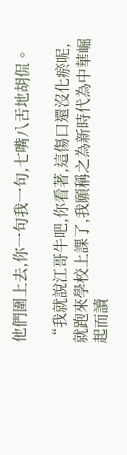他們圍上去,你一句我一句,七嘴八舌地胡侃。

“我就說江哥牛吧,你看著,這傷口還沒化瘀呢,就跑來學校上課了,我願稱之為新時代為中華崛起而讀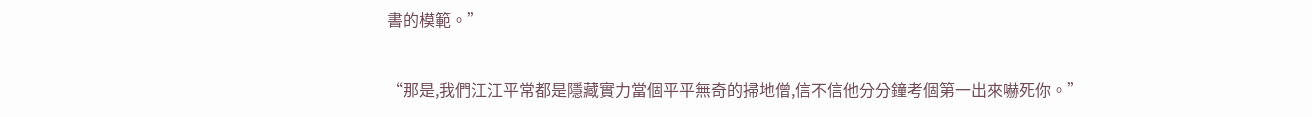書的模範。”

“那是,我們江江平常都是隱藏實力當個平平無奇的掃地僧,信不信他分分鐘考個第一出來嚇死你。”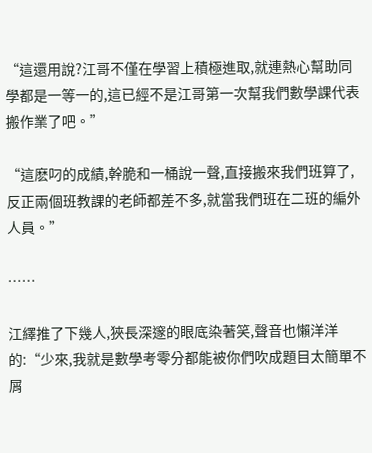“這還用說?江哥不僅在學習上積極進取,就連熱心幫助同學都是一等一的,這已經不是江哥第一次幫我們數學課代表搬作業了吧。”

“這麽叼的成績,幹脆和一桶說一聲,直接搬來我們班算了,反正兩個班教課的老師都差不多,就當我們班在二班的編外人員。”

……

江繹推了下幾人,狹長深邃的眼底染著笑,聲音也懶洋洋的:“少來,我就是數學考零分都能被你們吹成題目太簡單不屑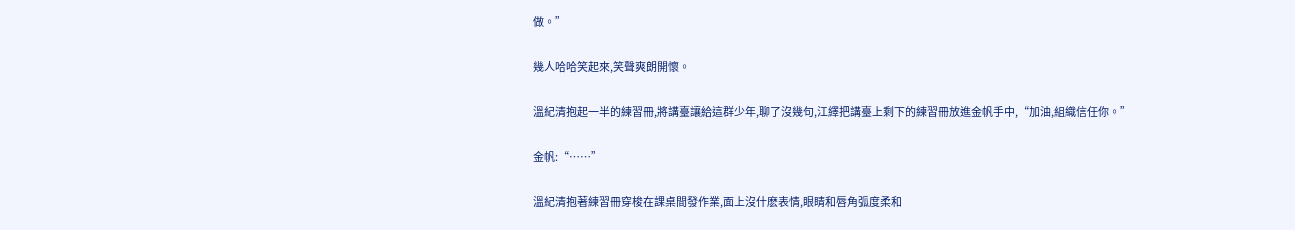做。”

幾人哈哈笑起來,笑聲爽朗開懷。

溫紀清抱起一半的練習冊,將講臺讓給這群少年,聊了沒幾句,江繹把講臺上剩下的練習冊放進金帆手中,“加油,組織信任你。”

金帆:“……”

溫紀清抱著練習冊穿梭在課桌間發作業,面上沒什麽表情,眼睛和唇角弧度柔和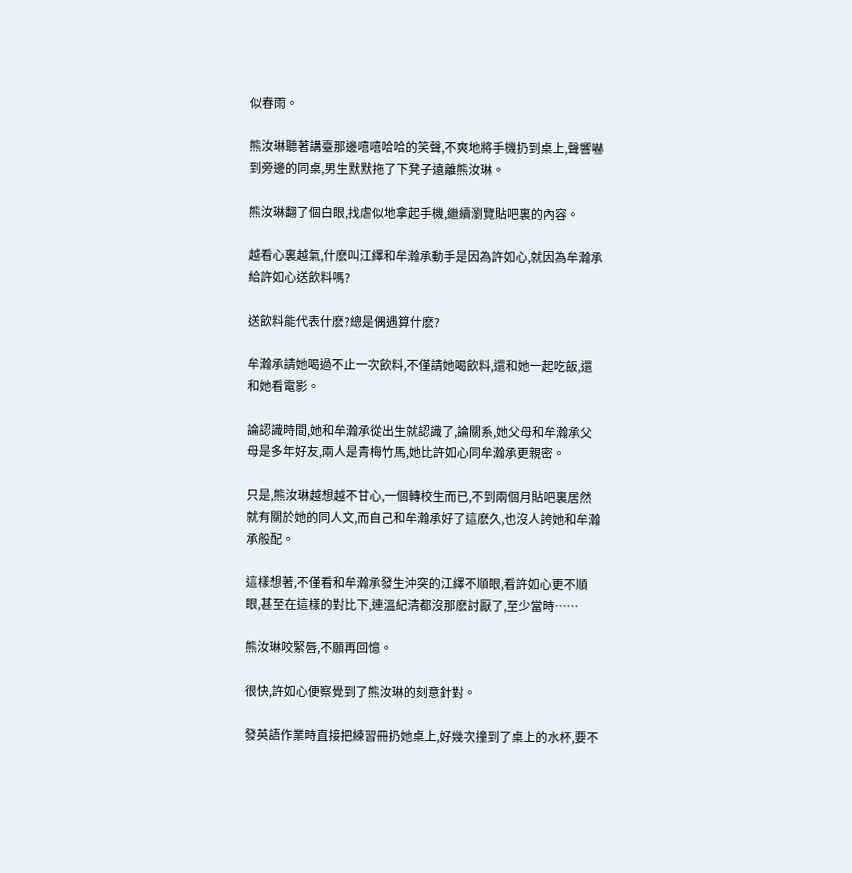似春雨。

熊汝琳聽著講臺那邊嘻嘻哈哈的笑聲,不爽地將手機扔到桌上,聲響嚇到旁邊的同桌,男生默默拖了下凳子遠離熊汝琳。

熊汝琳翻了個白眼,找虐似地拿起手機,繼續瀏覽貼吧裏的內容。

越看心裏越氣,什麽叫江繹和牟瀚承動手是因為許如心,就因為牟瀚承給許如心送飲料嗎?

送飲料能代表什麽?總是偶遇算什麽?

牟瀚承請她喝過不止一次飲料,不僅請她喝飲料,還和她一起吃飯,還和她看電影。

論認識時間,她和牟瀚承從出生就認識了,論關系,她父母和牟瀚承父母是多年好友,兩人是青梅竹馬,她比許如心同牟瀚承更親密。

只是,熊汝琳越想越不甘心,一個轉校生而已,不到兩個月貼吧裏居然就有關於她的同人文,而自己和牟瀚承好了這麽久,也沒人誇她和牟瀚承般配。

這樣想著,不僅看和牟瀚承發生沖突的江繹不順眼,看許如心更不順眼,甚至在這樣的對比下,連溫紀清都沒那麽討厭了,至少當時……

熊汝琳咬緊唇,不願再回憶。

很快,許如心便察覺到了熊汝琳的刻意針對。

發英語作業時直接把練習冊扔她桌上,好幾次撞到了桌上的水杯,要不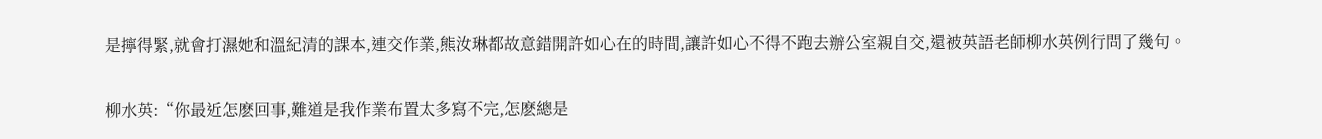是擰得緊,就會打濕她和溫紀清的課本,連交作業,熊汝琳都故意錯開許如心在的時間,讓許如心不得不跑去辦公室親自交,還被英語老師柳水英例行問了幾句。

柳水英:“你最近怎麽回事,難道是我作業布置太多寫不完,怎麽總是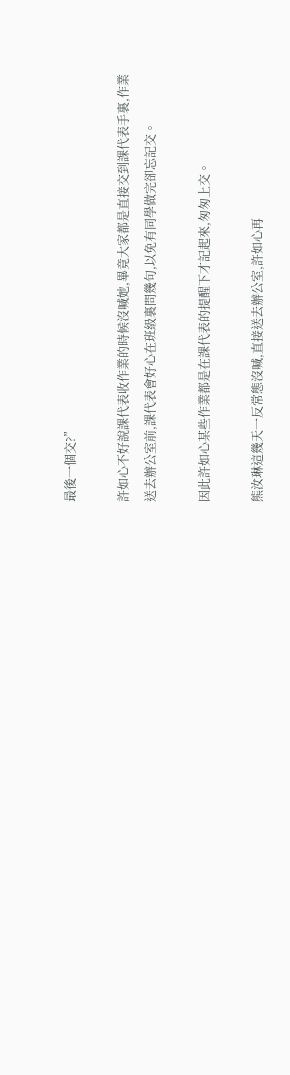最後一個交?”

許如心不好說課代表收作業的時候沒喊她,畢竟大家都是直接交到課代表手裏,作業送去辦公室前,課代表會好心在班級裏問幾句,以免有同學做完卻忘記交。

因此許如心某些作業都是在課代表的提醒下才記起來,匆匆上交。

熊汝琳這幾天一反常態沒喊,直接送去辦公室,許如心再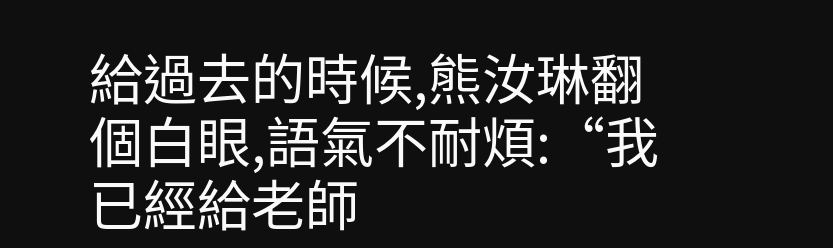給過去的時候,熊汝琳翻個白眼,語氣不耐煩:“我已經給老師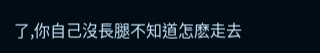了,你自己沒長腿不知道怎麽走去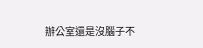辦公室還是沒腦子不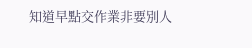知道早點交作業非要別人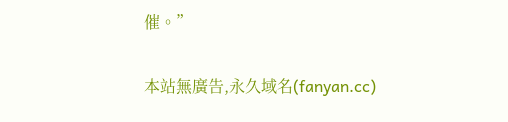催。”

本站無廣告,永久域名(fanyan.cc)